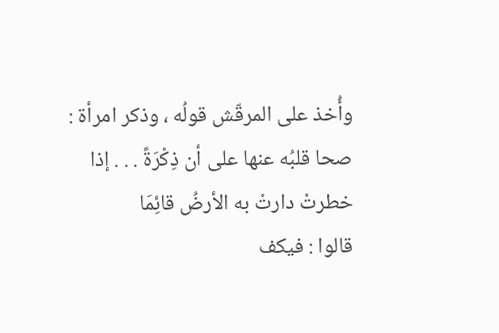وأُخذ على المرقّش قولُه ، وذكر امرأة :
صحا قلبُه عنها على أن ذِكْرَةً . . . إذا خطرتْ دارتْ به الأرضُ قائِمَا
قالوا : فيكف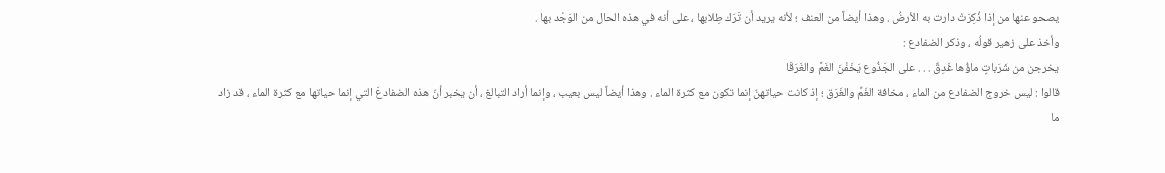يصحو عنها من إذا ذُكِرَتْ دارت به الأرضُ . وهذا أيضاً من العنف ؛ لأنه يريد أن تَرَك طِلابها ، على أنه في هذه الحال من الوَجْد بها .
وأخذ على زهير قولُه ، وذكر الضفادع :
يخرجن من شَرَباتٍ ماؤُها غَدِقٌ . . . على الجَذُوع يَخَفْنَ الغَمَّ والغَرَقَا
قالوا : ليس خروج الضفادع من الماء ، مخافة الغَمِّ والغَرَق ؛ إذ كانت حياتهنّ إنما تكون مع كثرة الماء . وهذا أيضاً ليس بعيب ، وإنما أراد التبالغ ، أن يخبر أنّ هذه الضفادعَ التي إنما حياتها مع كثرة الماء ، قد زاد
ما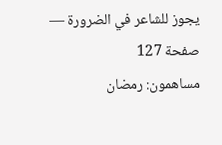يجوز للشاعر في الضرورة — صفحة 127
مساهمون: رمضان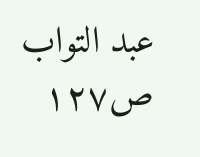عبد التواب
ص١٢٧